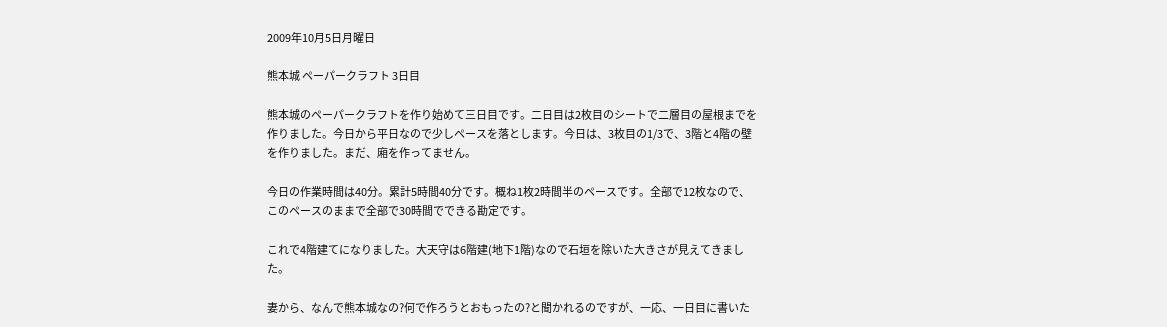2009年10月5日月曜日

熊本城 ペーパークラフト 3日目

熊本城のペーパークラフトを作り始めて三日目です。二日目は2枚目のシートで二層目の屋根までを作りました。今日から平日なので少しペースを落とします。今日は、3枚目の1/3で、3階と4階の壁を作りました。まだ、廂を作ってません。

今日の作業時間は40分。累計5時間40分です。概ね1枚2時間半のペースです。全部で12枚なので、このペースのままで全部で30時間でできる勘定です。

これで4階建てになりました。大天守は6階建(地下1階)なので石垣を除いた大きさが見えてきました。

妻から、なんで熊本城なの?何で作ろうとおもったの?と聞かれるのですが、一応、一日目に書いた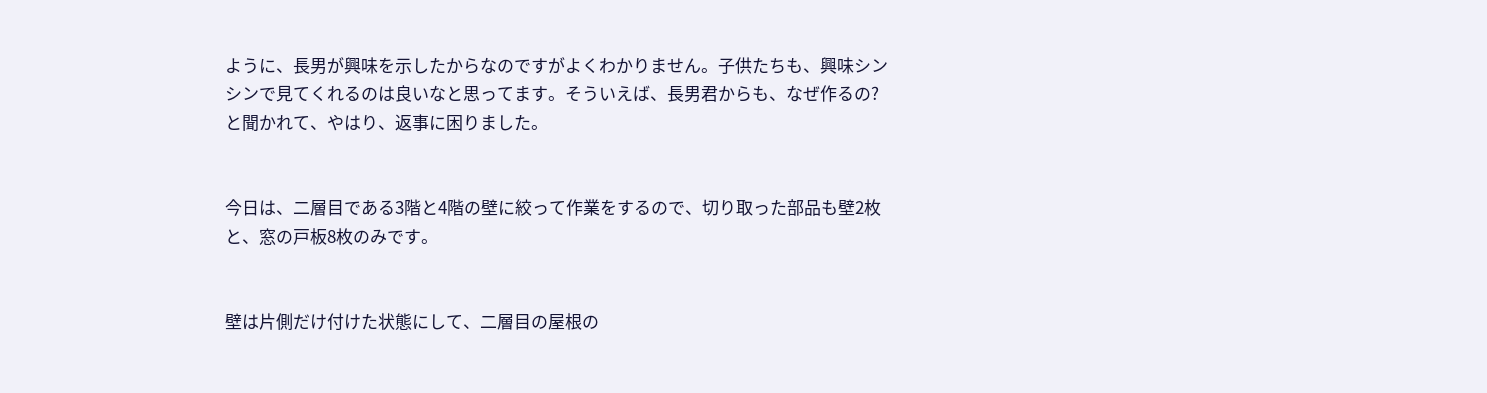ように、長男が興味を示したからなのですがよくわかりません。子供たちも、興味シンシンで見てくれるのは良いなと思ってます。そういえば、長男君からも、なぜ作るの?と聞かれて、やはり、返事に困りました。


今日は、二層目である3階と4階の壁に絞って作業をするので、切り取った部品も壁2枚と、窓の戸板8枚のみです。


壁は片側だけ付けた状態にして、二層目の屋根の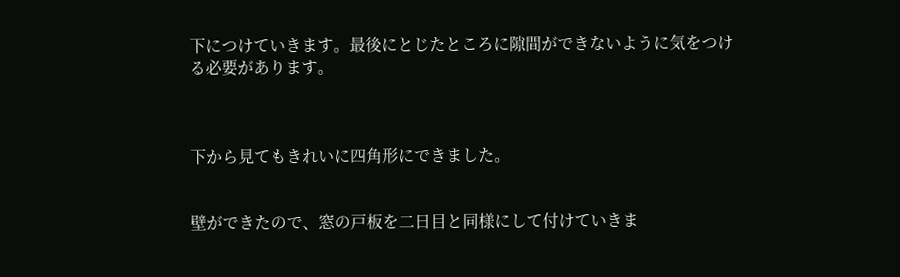下につけていきます。最後にとじたところに隙間ができないように気をつける必要があります。



下から見てもきれいに四角形にできました。


壁ができたので、窓の戸板を二日目と同様にして付けていきま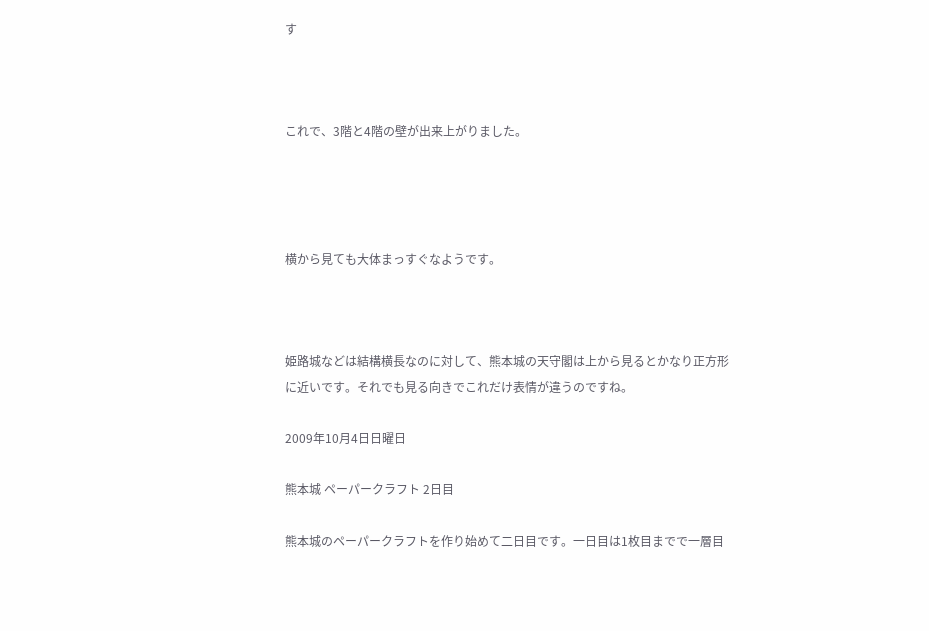す



これで、3階と4階の壁が出来上がりました。




横から見ても大体まっすぐなようです。



姫路城などは結構横長なのに対して、熊本城の天守閣は上から見るとかなり正方形に近いです。それでも見る向きでこれだけ表情が違うのですね。

2009年10月4日日曜日

熊本城 ペーパークラフト 2日目

熊本城のペーパークラフトを作り始めて二日目です。一日目は1枚目までで一層目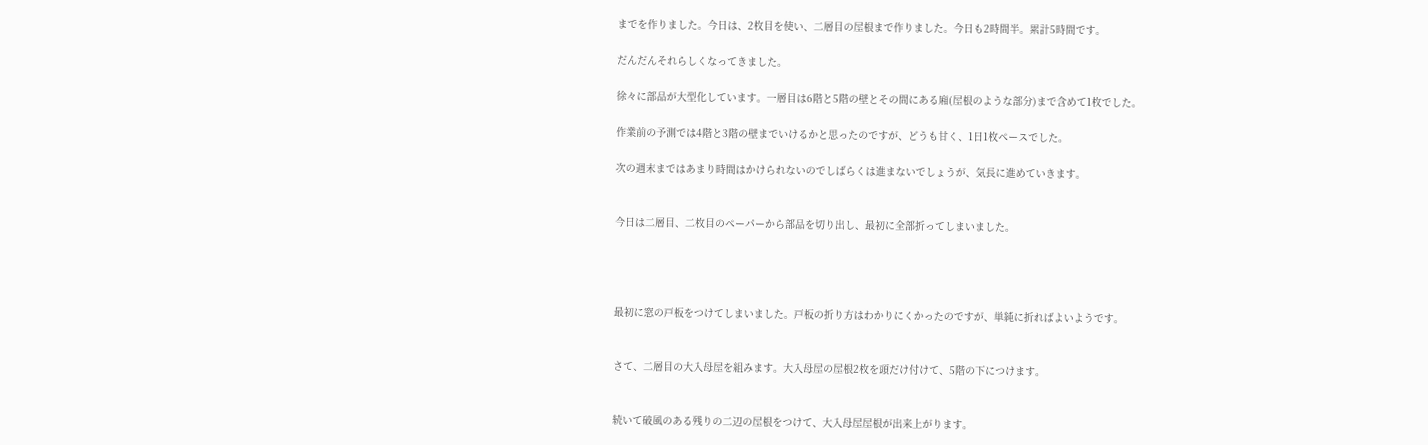までを作りました。今日は、2枚目を使い、二層目の屋根まで作りました。今日も2時間半。累計5時間です。

だんだんそれらしくなってきました。

徐々に部品が大型化しています。一層目は6階と5階の壁とその間にある廂(屋根のような部分)まで含めて1枚でした。

作業前の予測では4階と3階の壁までいけるかと思ったのですが、どうも甘く、1日1枚ペースでした。

次の週末まではあまり時間はかけられないのでしばらくは進まないでしょうが、気長に進めていきます。


今日は二層目、二枚目のペーパーから部品を切り出し、最初に全部折ってしまいました。




最初に窓の戸板をつけてしまいました。戸板の折り方はわかりにくかったのですが、単純に折ればよいようです。


さて、二層目の大入母屋を組みます。大入母屋の屋根2枚を頭だけ付けて、5階の下につけます。


続いて破風のある残りの二辺の屋根をつけて、大入母屋屋根が出来上がります。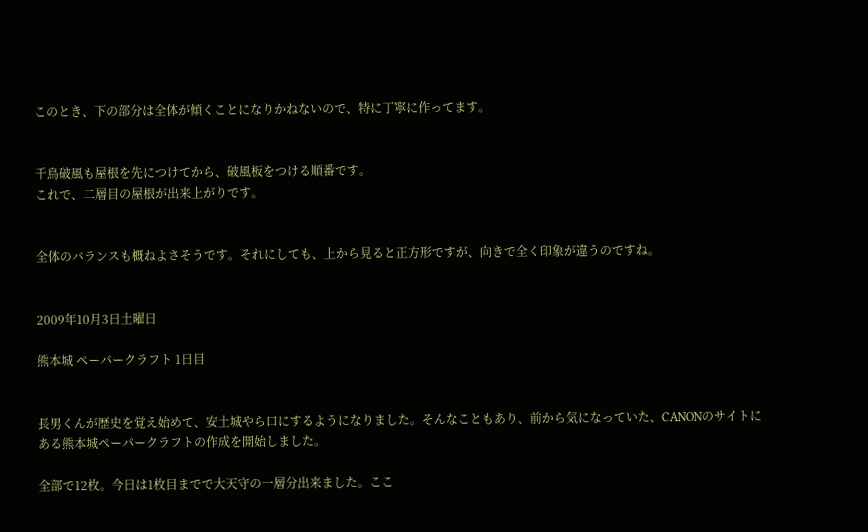このとき、下の部分は全体が傾くことになりかねないので、特に丁寧に作ってます。


千鳥破風も屋根を先につけてから、破風板をつける順番です。
これで、二層目の屋根が出来上がりです。


全体のバランスも概ねよさそうです。それにしても、上から見ると正方形ですが、向きで全く印象が違うのですね。


2009年10月3日土曜日

熊本城 ペーパークラフト 1日目


長男くんが歴史を覚え始めて、安土城やら口にするようになりました。そんなこともあり、前から気になっていた、CANONのサイトにある熊本城ペーパークラフトの作成を開始しました。

全部で12枚。今日は1枚目までで大天守の一層分出来ました。ここ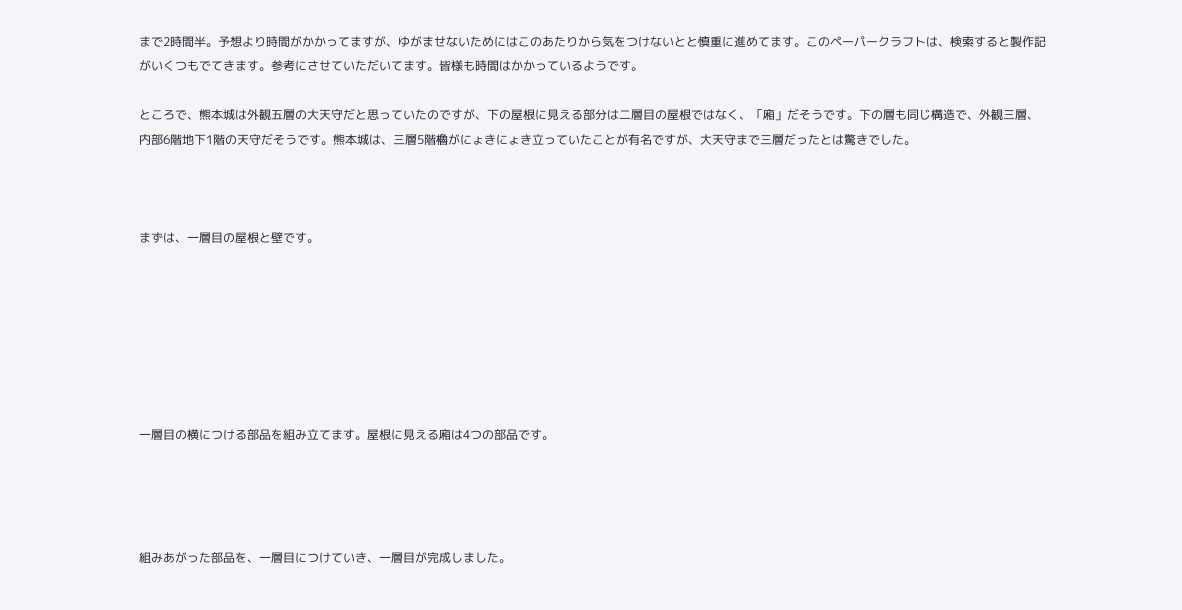まで2時間半。予想より時間がかかってますが、ゆがませないためにはこのあたりから気をつけないとと慎重に進めてます。このペーパークラフトは、検索すると製作記がいくつもでてきます。参考にさせていただいてます。皆様も時間はかかっているようです。

ところで、熊本城は外観五層の大天守だと思っていたのですが、下の屋根に見える部分は二層目の屋根ではなく、「廂」だそうです。下の層も同じ構造で、外観三層、内部6階地下1階の天守だそうです。熊本城は、三層5階櫓がにょきにょき立っていたことが有名ですが、大天守まで三層だったとは驚きでした。



まずは、一層目の屋根と壁です。







一層目の横につける部品を組み立てます。屋根に見える廂は4つの部品です。




組みあがった部品を、一層目につけていき、一層目が完成しました。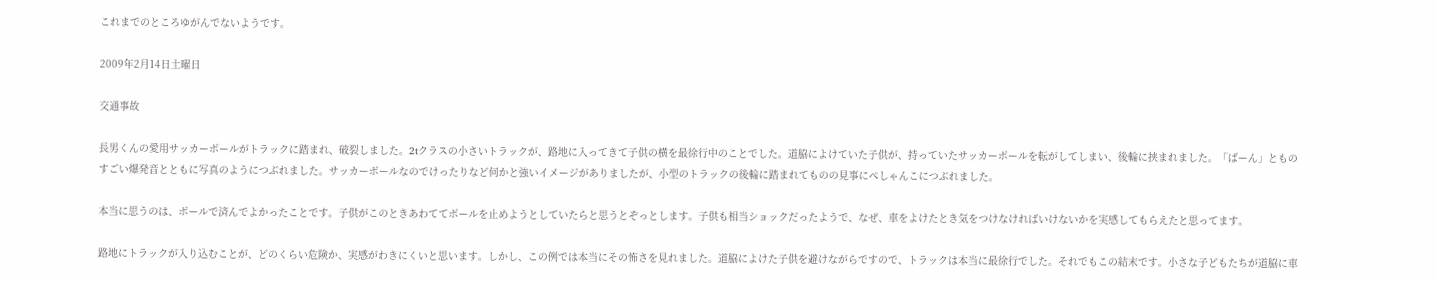これまでのところゆがんでないようです。

2009年2月14日土曜日

交通事故

長男くんの愛用サッカーボールがトラックに踏まれ、破裂しました。2tクラスの小さいトラックが、路地に入ってきて子供の横を最徐行中のことでした。道脇によけていた子供が、持っていたサッカーボールを転がしてしまい、後輪に挟まれました。「ばーん」とものすごい爆発音とともに写真のようにつぶれました。サッカーボールなのでけったりなど何かと強いイメージがありましたが、小型のトラックの後輪に踏まれてものの見事にぺしゃんこにつぶれました。

本当に思うのは、ボールで済んでよかったことです。子供がこのときあわててボールを止めようとしていたらと思うとぞっとします。子供も相当ショックだったようで、なぜ、車をよけたとき気をつけなければいけないかを実感してもらえたと思ってます。

路地にトラックが入り込むことが、どのくらい危険か、実感がわきにくいと思います。しかし、この例では本当にその怖さを見れました。道脇によけた子供を避けながらですので、トラックは本当に最徐行でした。それでもこの結末です。小さな子どもたちが道脇に車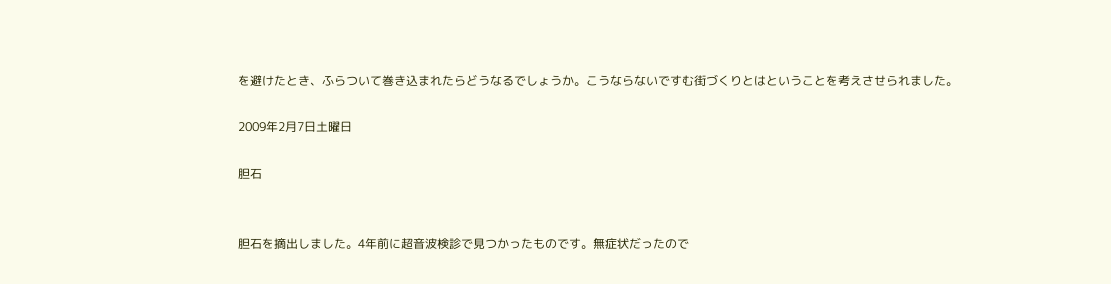を避けたとき、ふらついて巻き込まれたらどうなるでしょうか。こうならないですむ街づくりとはということを考えさせられました。

2009年2月7日土曜日

胆石


胆石を摘出しました。4年前に超音波検診で見つかったものです。無症状だったので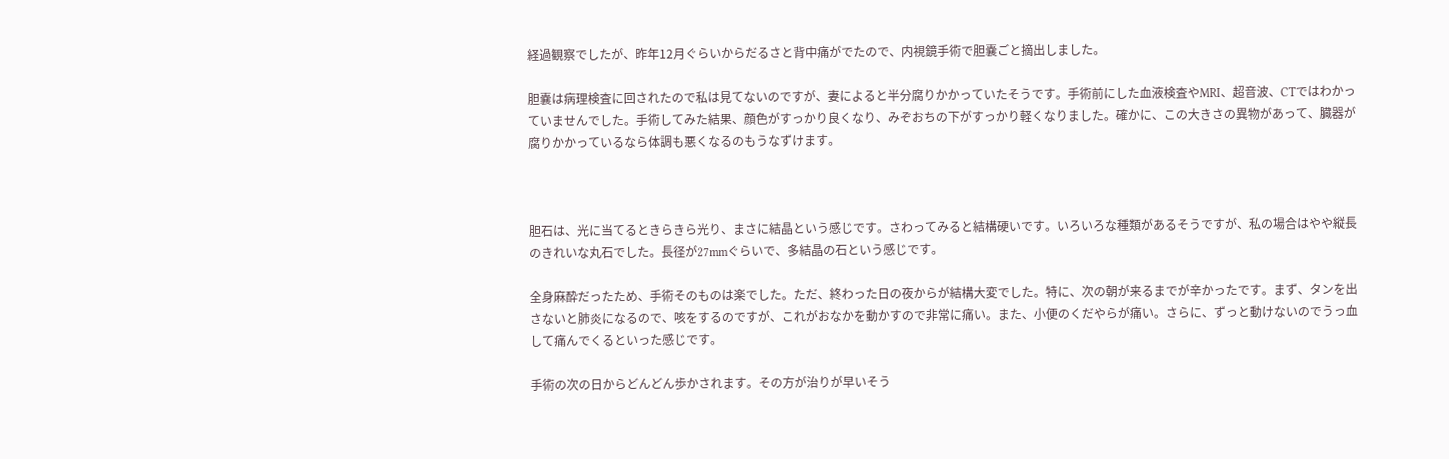経過観察でしたが、昨年12月ぐらいからだるさと背中痛がでたので、内視鏡手術で胆嚢ごと摘出しました。

胆嚢は病理検査に回されたので私は見てないのですが、妻によると半分腐りかかっていたそうです。手術前にした血液検査やMRI、超音波、CTではわかっていませんでした。手術してみた結果、顔色がすっかり良くなり、みぞおちの下がすっかり軽くなりました。確かに、この大きさの異物があって、臓器が腐りかかっているなら体調も悪くなるのもうなずけます。



胆石は、光に当てるときらきら光り、まさに結晶という感じです。さわってみると結構硬いです。いろいろな種類があるそうですが、私の場合はやや縦長のきれいな丸石でした。長径が27mmぐらいで、多結晶の石という感じです。

全身麻酔だったため、手術そのものは楽でした。ただ、終わった日の夜からが結構大変でした。特に、次の朝が来るまでが辛かったです。まず、タンを出さないと肺炎になるので、咳をするのですが、これがおなかを動かすので非常に痛い。また、小便のくだやらが痛い。さらに、ずっと動けないのでうっ血して痛んでくるといった感じです。

手術の次の日からどんどん歩かされます。その方が治りが早いそう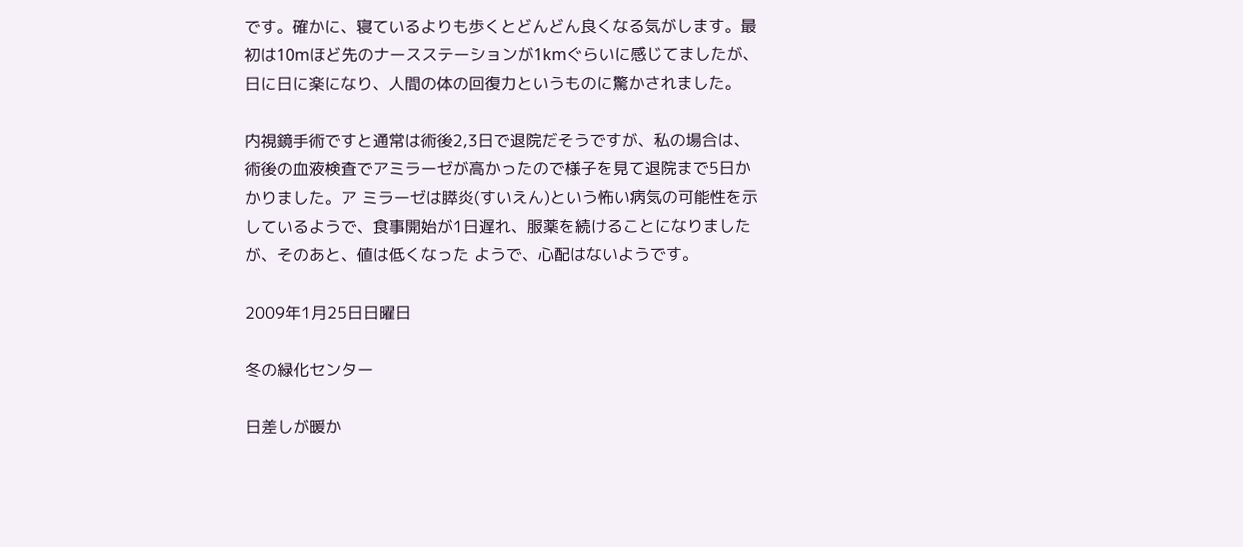です。確かに、寝ているよりも歩くとどんどん良くなる気がします。最初は10mほど先のナースステーションが1kmぐらいに感じてましたが、日に日に楽になり、人間の体の回復力というものに驚かされました。

内視鏡手術ですと通常は術後2,3日で退院だそうですが、私の場合は、術後の血液検査でアミラーゼが高かったので様子を見て退院まで5日かかりました。ア ミラーゼは膵炎(すいえん)という怖い病気の可能性を示しているようで、食事開始が1日遅れ、服薬を続けることになりましたが、そのあと、値は低くなった ようで、心配はないようです。

2009年1月25日日曜日

冬の緑化センター

日差しが暖か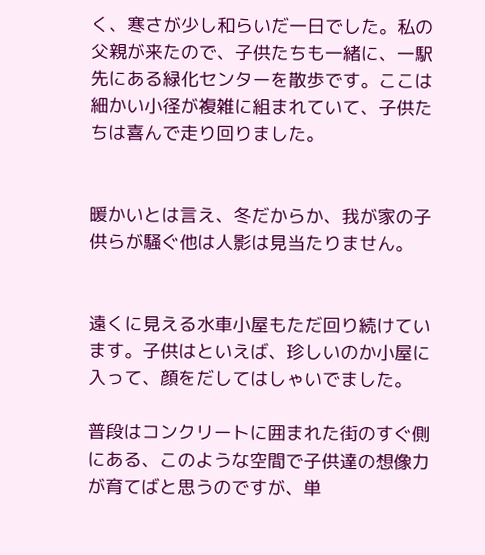く、寒さが少し和らいだ一日でした。私の父親が来たので、子供たちも一緒に、一駅先にある緑化センターを散歩です。ここは細かい小径が複雑に組まれていて、子供たちは喜んで走り回りました。


暖かいとは言え、冬だからか、我が家の子供らが騒ぐ他は人影は見当たりません。


遠くに見える水車小屋もただ回り続けています。子供はといえば、珍しいのか小屋に入って、顔をだしてはしゃいでました。

普段はコンクリートに囲まれた街のすぐ側にある、このような空間で子供達の想像力が育てばと思うのですが、単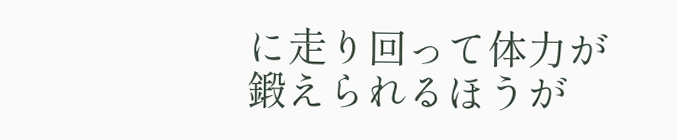に走り回って体力が鍛えられるほうが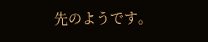先のようです。